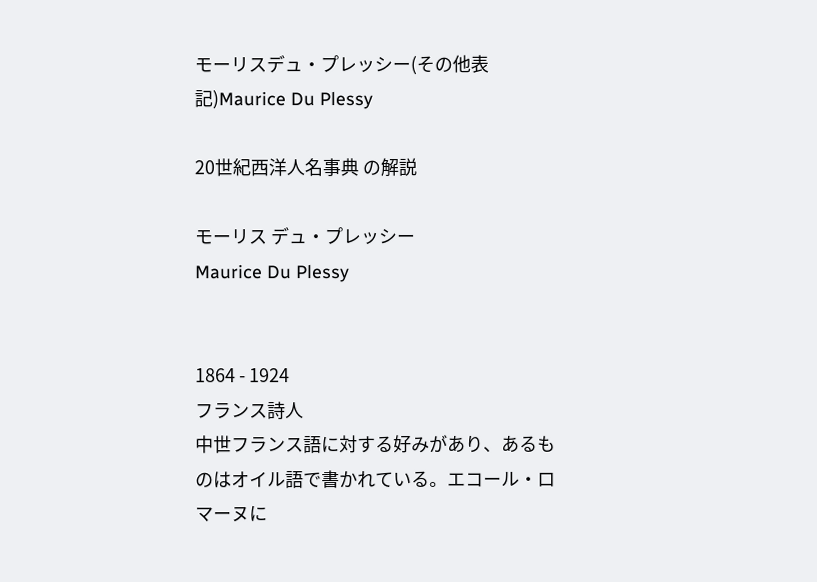モーリスデュ・プレッシー(その他表記)Maurice Du Plessy

20世紀西洋人名事典 の解説

モーリス デュ・プレッシー
Maurice Du Plessy


1864 - 1924
フランス詩人
中世フランス語に対する好みがあり、あるものはオイル語で書かれている。エコール・ロマーヌに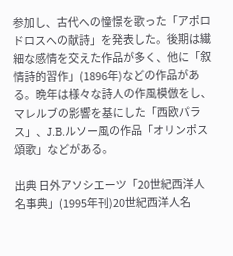参加し、古代への憧憬を歌った「アポロドロスへの献詩」を発表した。後期は繊細な感情を交えた作品が多く、他に「叙情詩的習作」(1896年)などの作品がある。晩年は様々な詩人の作風模倣をし、マレルブの影響を基にした「西欧パラス」、J.B.ルソー風の作品「オリンポス頌歌」などがある。

出典 日外アソシエーツ「20世紀西洋人名事典」(1995年刊)20世紀西洋人名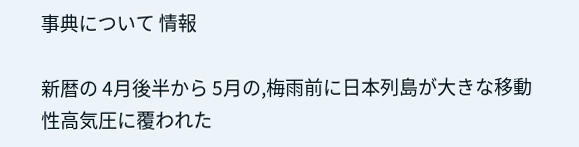事典について 情報

新暦の 4月後半から 5月の,梅雨前に日本列島が大きな移動性高気圧に覆われた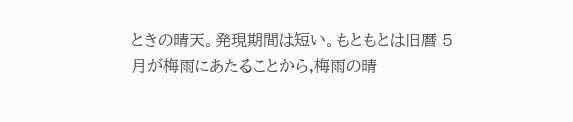ときの晴天。発現期間は短い。もともとは旧暦 5月が梅雨にあたることから,梅雨の晴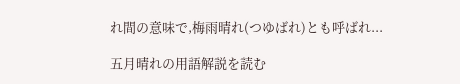れ間の意味で,梅雨晴れ(つゆばれ)とも呼ばれ...

五月晴れの用語解説を読む